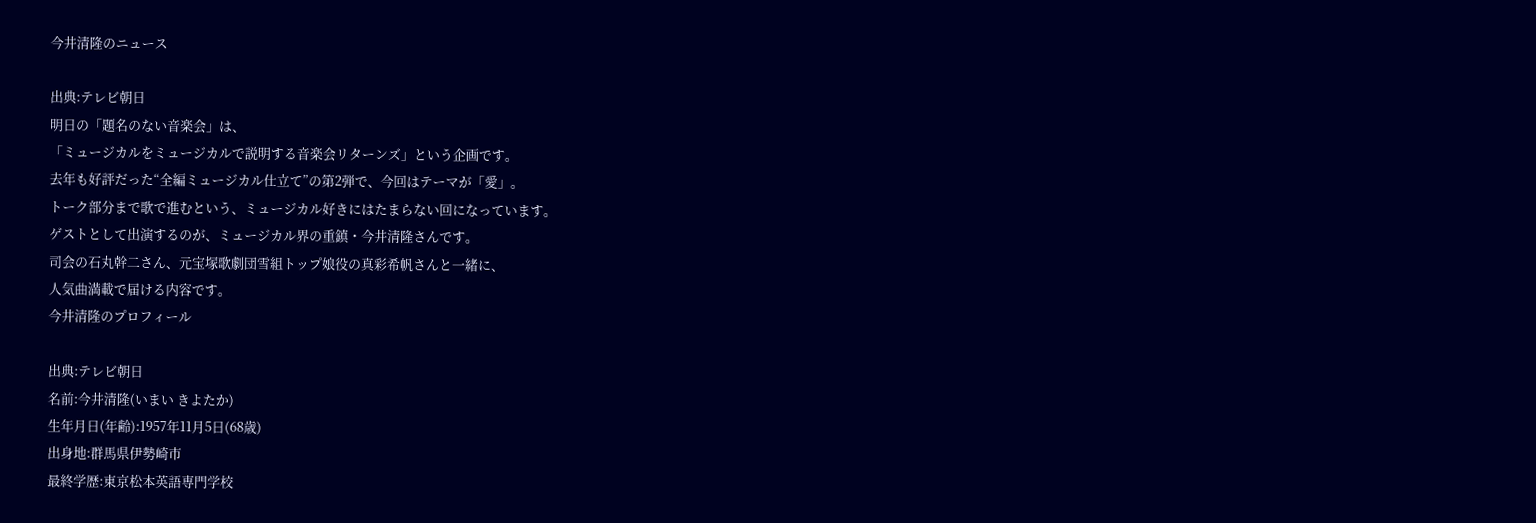今井清隆のニュース

出典:テレビ朝日
明日の「題名のない音楽会」は、
「ミュージカルをミュージカルで説明する音楽会リターンズ」という企画です。
去年も好評だった“全編ミュージカル仕立て”の第2弾で、今回はテーマが「愛」。
トーク部分まで歌で進むという、ミュージカル好きにはたまらない回になっています。
ゲストとして出演するのが、ミュージカル界の重鎮・今井清隆さんです。
司会の石丸幹二さん、元宝塚歌劇団雪組トップ娘役の真彩希帆さんと一緒に、
人気曲満載で届ける内容です。
今井清隆のプロフィール

出典:テレビ朝日
名前:今井清隆(いまい きよたか)
生年月日(年齢):1957年11月5日(68歳)
出身地:群馬県伊勢崎市
最終学歴:東京松本英語専門学校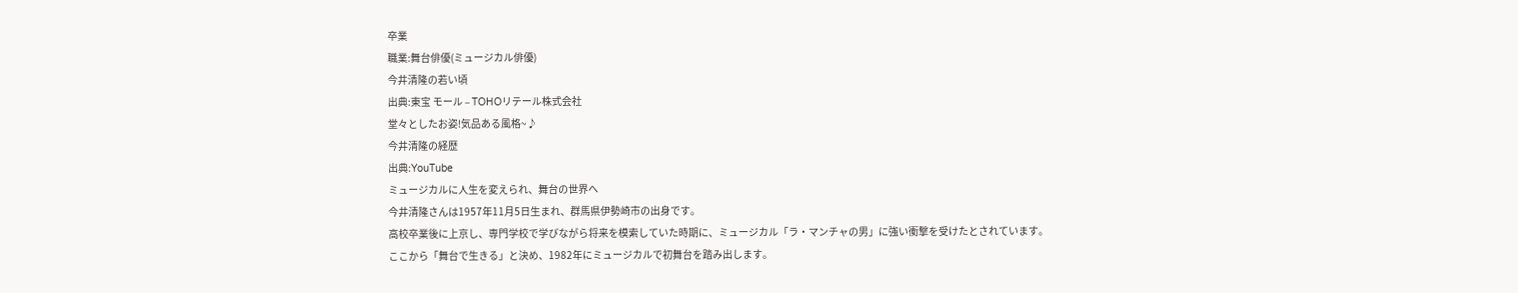卒業
職業:舞台俳優(ミュージカル俳優)
今井清隆の若い頃
出典:東宝 モール – TOHOリテール株式会社
堂々としたお姿!気品ある風格~♪
今井清隆の経歴
出典:YouTube
ミュージカルに人生を変えられ、舞台の世界へ
今井清隆さんは1957年11月5日生まれ、群馬県伊勢崎市の出身です。
高校卒業後に上京し、専門学校で学びながら将来を模索していた時期に、ミュージカル「ラ・マンチャの男」に強い衝撃を受けたとされています。
ここから「舞台で生きる」と決め、1982年にミュージカルで初舞台を踏み出します。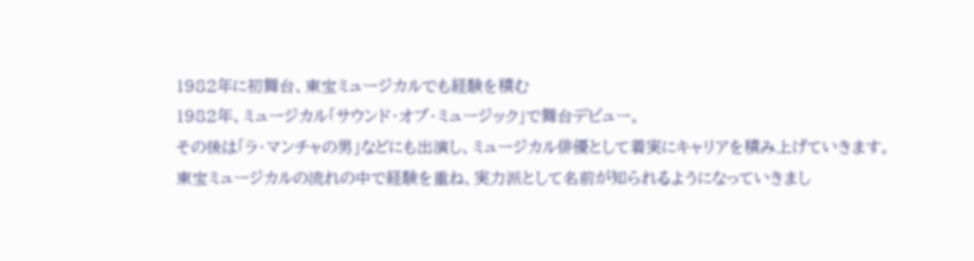1982年に初舞台、東宝ミュージカルでも経験を積む
1982年、ミュージカル「サウンド・オブ・ミュージック」で舞台デビュー。
その後は「ラ・マンチャの男」などにも出演し、ミュージカル俳優として着実にキャリアを積み上げていきます。
東宝ミュージカルの流れの中で経験を重ね、実力派として名前が知られるようになっていきまし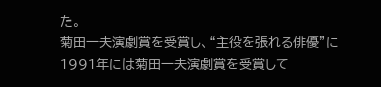た。
菊田一夫演劇賞を受賞し、“主役を張れる俳優”に
1991年には菊田一夫演劇賞を受賞して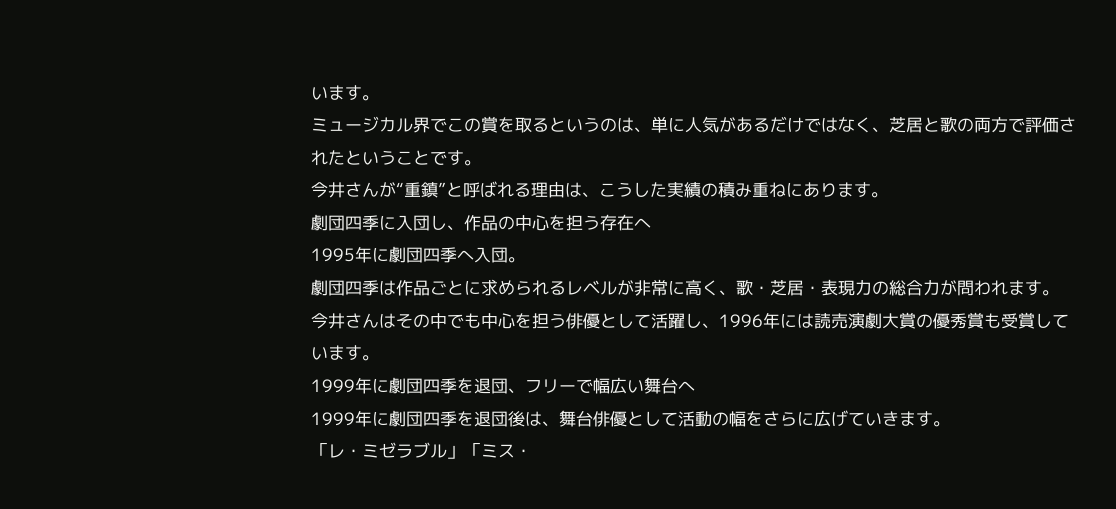います。
ミュージカル界でこの賞を取るというのは、単に人気があるだけではなく、芝居と歌の両方で評価されたということです。
今井さんが“重鎮”と呼ばれる理由は、こうした実績の積み重ねにあります。
劇団四季に入団し、作品の中心を担う存在へ
1995年に劇団四季へ入団。
劇団四季は作品ごとに求められるレベルが非常に高く、歌・芝居・表現力の総合力が問われます。
今井さんはその中でも中心を担う俳優として活躍し、1996年には読売演劇大賞の優秀賞も受賞しています。
1999年に劇団四季を退団、フリーで幅広い舞台へ
1999年に劇団四季を退団後は、舞台俳優として活動の幅をさらに広げていきます。
「レ・ミゼラブル」「ミス・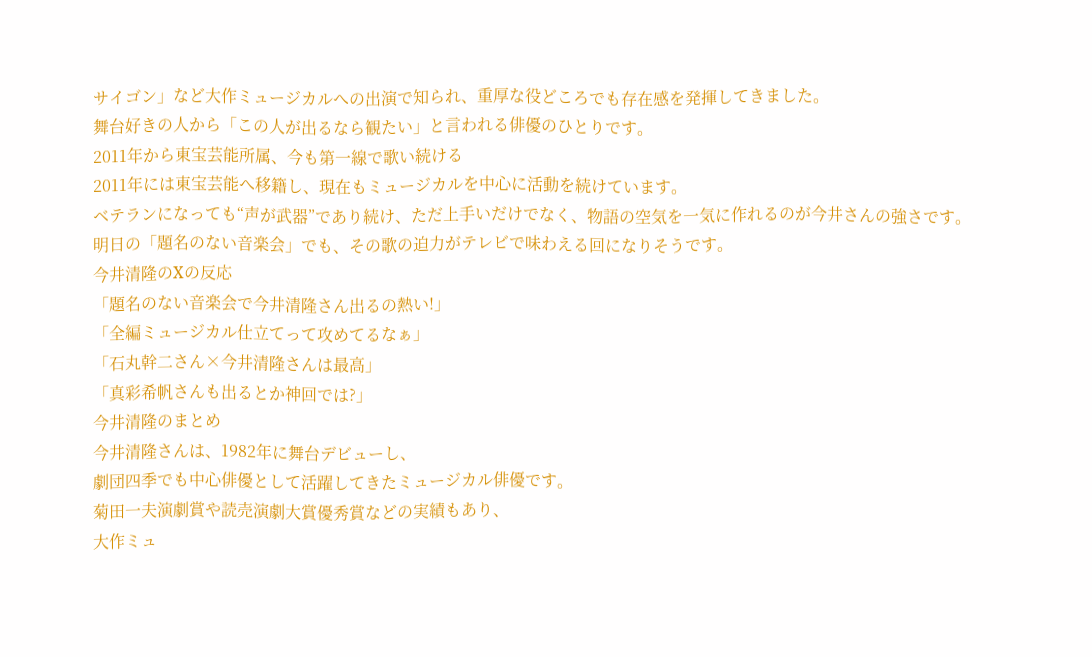サイゴン」など大作ミュージカルへの出演で知られ、重厚な役どころでも存在感を発揮してきました。
舞台好きの人から「この人が出るなら観たい」と言われる俳優のひとりです。
2011年から東宝芸能所属、今も第一線で歌い続ける
2011年には東宝芸能へ移籍し、現在もミュージカルを中心に活動を続けています。
ベテランになっても“声が武器”であり続け、ただ上手いだけでなく、物語の空気を一気に作れるのが今井さんの強さです。
明日の「題名のない音楽会」でも、その歌の迫力がテレビで味わえる回になりそうです。
今井清隆のXの反応
「題名のない音楽会で今井清隆さん出るの熱い!」
「全編ミュージカル仕立てって攻めてるなぁ」
「石丸幹二さん×今井清隆さんは最高」
「真彩希帆さんも出るとか神回では?」
今井清隆のまとめ
今井清隆さんは、1982年に舞台デビューし、
劇団四季でも中心俳優として活躍してきたミュージカル俳優です。
菊田一夫演劇賞や読売演劇大賞優秀賞などの実績もあり、
大作ミュ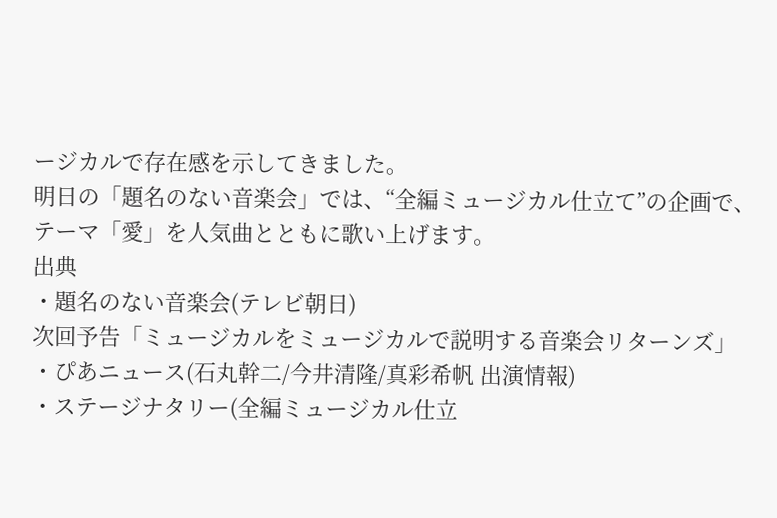ージカルで存在感を示してきました。
明日の「題名のない音楽会」では、“全編ミュージカル仕立て”の企画で、
テーマ「愛」を人気曲とともに歌い上げます。
出典
・題名のない音楽会(テレビ朝日)
次回予告「ミュージカルをミュージカルで説明する音楽会リターンズ」
・ぴあニュース(石丸幹二/今井清隆/真彩希帆 出演情報)
・ステージナタリー(全編ミュージカル仕立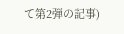て第2弾の記事)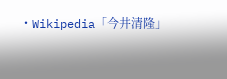・Wikipedia「今井清隆」